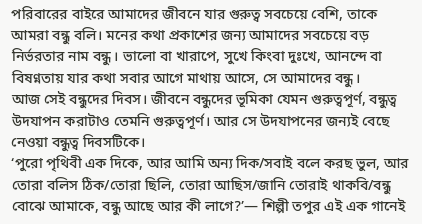পরিবারের বাইরে আমাদের জীবনে যার গুরুত্ব সবচেয়ে বেশি, তাকে আমরা বন্ধু বলি। মনের কথা প্রকাশের জন্য আমাদের সবচেয়ে বড় নির্ভরতার নাম বন্ধু। ভালো বা খারাপে, সুখে কিংবা দুঃখে, আনন্দে বা বিষণ্নতায় যার কথা সবার আগে মাথায় আসে, সে আমাদের বন্ধু।
আজ সেই বন্ধুদের দিবস। জীবনে বন্ধুদের ভূমিকা যেমন গুরুত্বপূর্ণ, বন্ধুত্ব উদযাপন করাটাও তেমনি গুরুত্বপূর্ণ। আর সে উদযাপনের জন্যই বেছে নেওয়া বন্ধুত্ব দিবসটিকে।
‘পুরো পৃথিবী এক দিকে, আর আমি অন্য দিক/সবাই বলে করছ ভুল, আর তোরা বলিস ঠিক/তোরা ছিলি, তোরা আছিস/জানি তোরাই থাকবি/বন্ধু বোঝে আমাকে, বন্ধু আছে আর কী লাগে?’— শিল্পী তপুর এই এক গানেই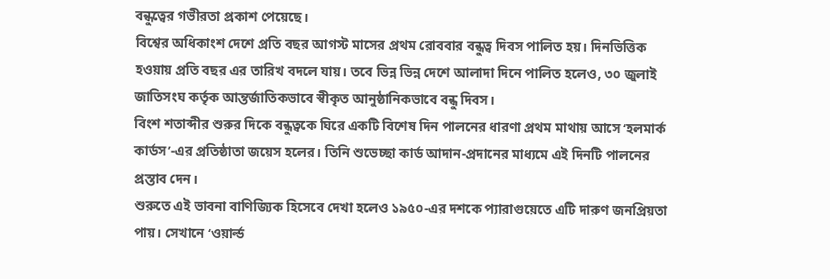বন্ধুত্বের গভীরতা প্রকাশ পেয়েছে।
বিশ্বের অধিকাংশ দেশে প্রতি বছর আগস্ট মাসের প্রথম রোববার বন্ধুত্ব দিবস পালিত হয়। দিনভিত্তিক হওয়ায় প্রতি বছর এর তারিখ বদলে যায়। তবে ভিন্ন ভিন্ন দেশে আলাদা দিনে পালিত হলেও, ৩০ জুলাই জাতিসংঘ কর্তৃক আন্তর্জাতিকভাবে স্বীকৃত আনুষ্ঠানিকভাবে বন্ধু দিবস।
বিংশ শতাব্দীর শুরুর দিকে বন্ধুত্বকে ঘিরে একটি বিশেষ দিন পালনের ধারণা প্রথম মাথায় আসে ‘হলমার্ক কার্ডস’-এর প্রতিষ্ঠাতা জয়েস হলের। তিনি শুভেচ্ছা কার্ড আদান-প্রদানের মাধ্যমে এই দিনটি পালনের প্রস্তাব দেন।
শুরুতে এই ভাবনা বাণিজ্যিক হিসেবে দেখা হলেও ১৯৫০-এর দশকে প্যারাগুয়েতে এটি দারুণ জনপ্রিয়তা পায়। সেখানে ‘ওয়ার্ল্ড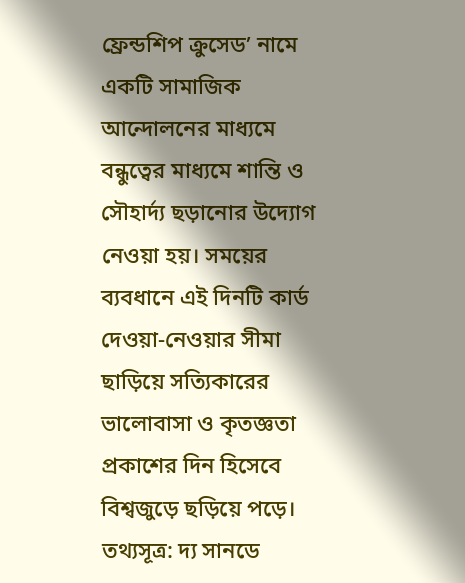ফ্রেন্ডশিপ ক্রুসেড’ নামে একটি সামাজিক আন্দোলনের মাধ্যমে বন্ধুত্বের মাধ্যমে শান্তি ও সৌহার্দ্য ছড়ানোর উদ্যোগ নেওয়া হয়। সময়ের ব্যবধানে এই দিনটি কার্ড দেওয়া-নেওয়ার সীমা ছাড়িয়ে সত্যিকারের ভালোবাসা ও কৃতজ্ঞতা প্রকাশের দিন হিসেবে বিশ্বজুড়ে ছড়িয়ে পড়ে।
তথ্যসূত্র: দ্য সানডে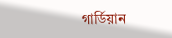গার্ডিয়ান